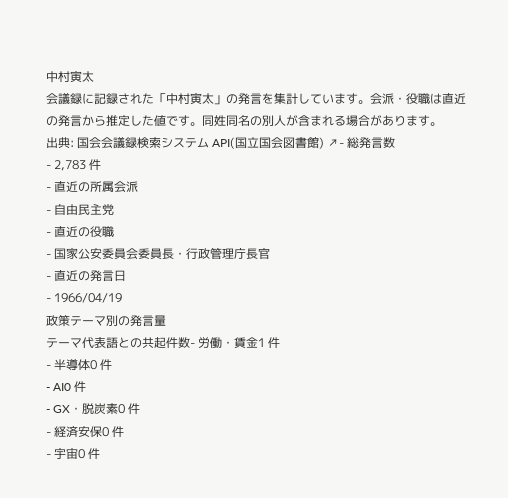中村寅太
会議録に記録された「中村寅太」の発言を集計しています。会派・役職は直近の発言から推定した値です。同姓同名の別人が含まれる場合があります。
出典: 国会会議録検索システム API(国立国会図書館) ↗- 総発言数
- 2,783 件
- 直近の所属会派
- 自由民主党
- 直近の役職
- 国家公安委員会委員長・行政管理庁長官
- 直近の発言日
- 1966/04/19
政策テーマ別の発言量
テーマ代表語との共起件数- 労働・賃金1 件
- 半導体0 件
- AI0 件
- GX・脱炭素0 件
- 経済安保0 件
- 宇宙0 件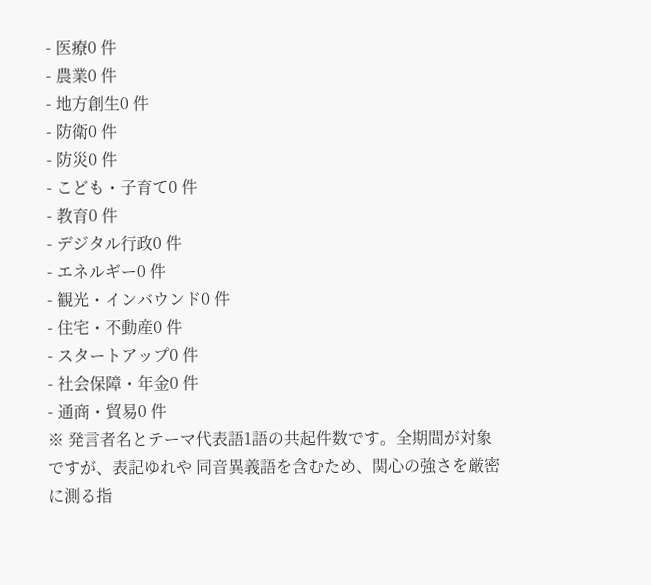- 医療0 件
- 農業0 件
- 地方創生0 件
- 防衛0 件
- 防災0 件
- こども・子育て0 件
- 教育0 件
- デジタル行政0 件
- エネルギー0 件
- 観光・インバウンド0 件
- 住宅・不動産0 件
- スタートアップ0 件
- 社会保障・年金0 件
- 通商・貿易0 件
※ 発言者名とテーマ代表語1語の共起件数です。全期間が対象ですが、表記ゆれや 同音異義語を含むため、関心の強さを厳密に測る指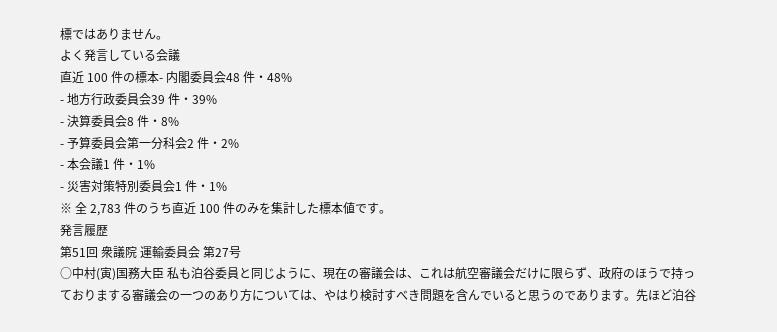標ではありません。
よく発言している会議
直近 100 件の標本- 内閣委員会48 件・48%
- 地方行政委員会39 件・39%
- 決算委員会8 件・8%
- 予算委員会第一分科会2 件・2%
- 本会議1 件・1%
- 災害対策特別委員会1 件・1%
※ 全 2,783 件のうち直近 100 件のみを集計した標本値です。
発言履歴
第51回 衆議院 運輸委員会 第27号
○中村(寅)国務大臣 私も泊谷委員と同じように、現在の審議会は、これは航空審議会だけに限らず、政府のほうで持っておりまする審議会の一つのあり方については、やはり検討すべき問題を含んでいると思うのであります。先ほど泊谷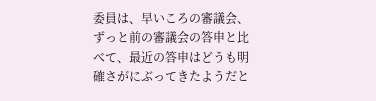委員は、早いころの審議会、ずっと前の審議会の答申と比べて、最近の答申はどうも明確さがにぶってきたようだと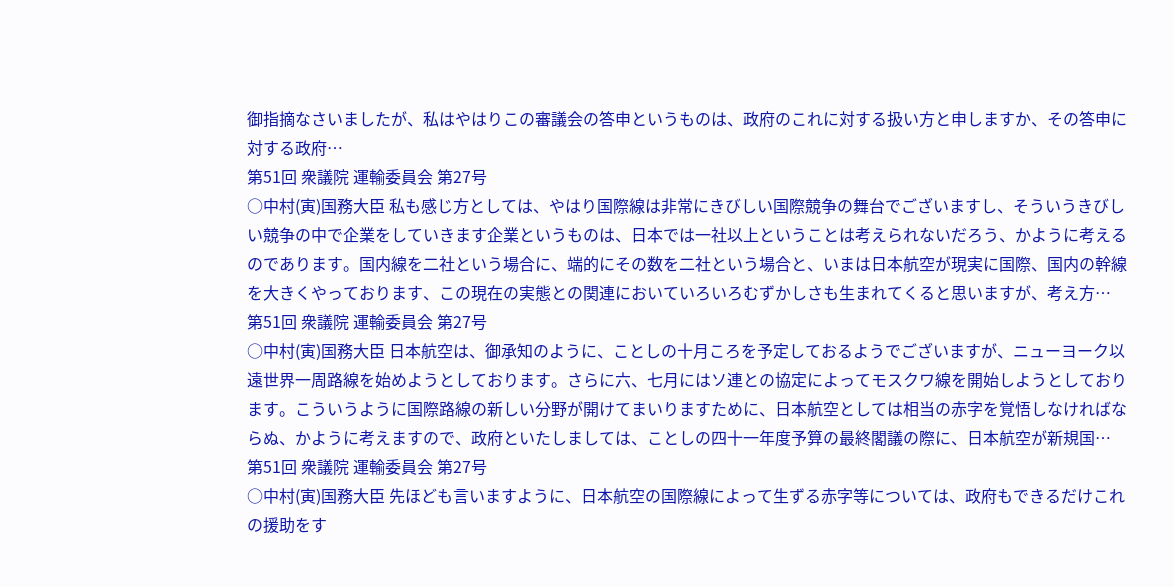御指摘なさいましたが、私はやはりこの審議会の答申というものは、政府のこれに対する扱い方と申しますか、その答申に対する政府…
第51回 衆議院 運輸委員会 第27号
○中村(寅)国務大臣 私も感じ方としては、やはり国際線は非常にきびしい国際競争の舞台でございますし、そういうきびしい競争の中で企業をしていきます企業というものは、日本では一社以上ということは考えられないだろう、かように考えるのであります。国内線を二社という場合に、端的にその数を二社という場合と、いまは日本航空が現実に国際、国内の幹線を大きくやっております、この現在の実態との関連においていろいろむずかしさも生まれてくると思いますが、考え方…
第51回 衆議院 運輸委員会 第27号
○中村(寅)国務大臣 日本航空は、御承知のように、ことしの十月ころを予定しておるようでございますが、ニューヨーク以遠世界一周路線を始めようとしております。さらに六、七月にはソ連との協定によってモスクワ線を開始しようとしております。こういうように国際路線の新しい分野が開けてまいりますために、日本航空としては相当の赤字を覚悟しなければならぬ、かように考えますので、政府といたしましては、ことしの四十一年度予算の最終閣議の際に、日本航空が新規国…
第51回 衆議院 運輸委員会 第27号
○中村(寅)国務大臣 先ほども言いますように、日本航空の国際線によって生ずる赤字等については、政府もできるだけこれの援助をす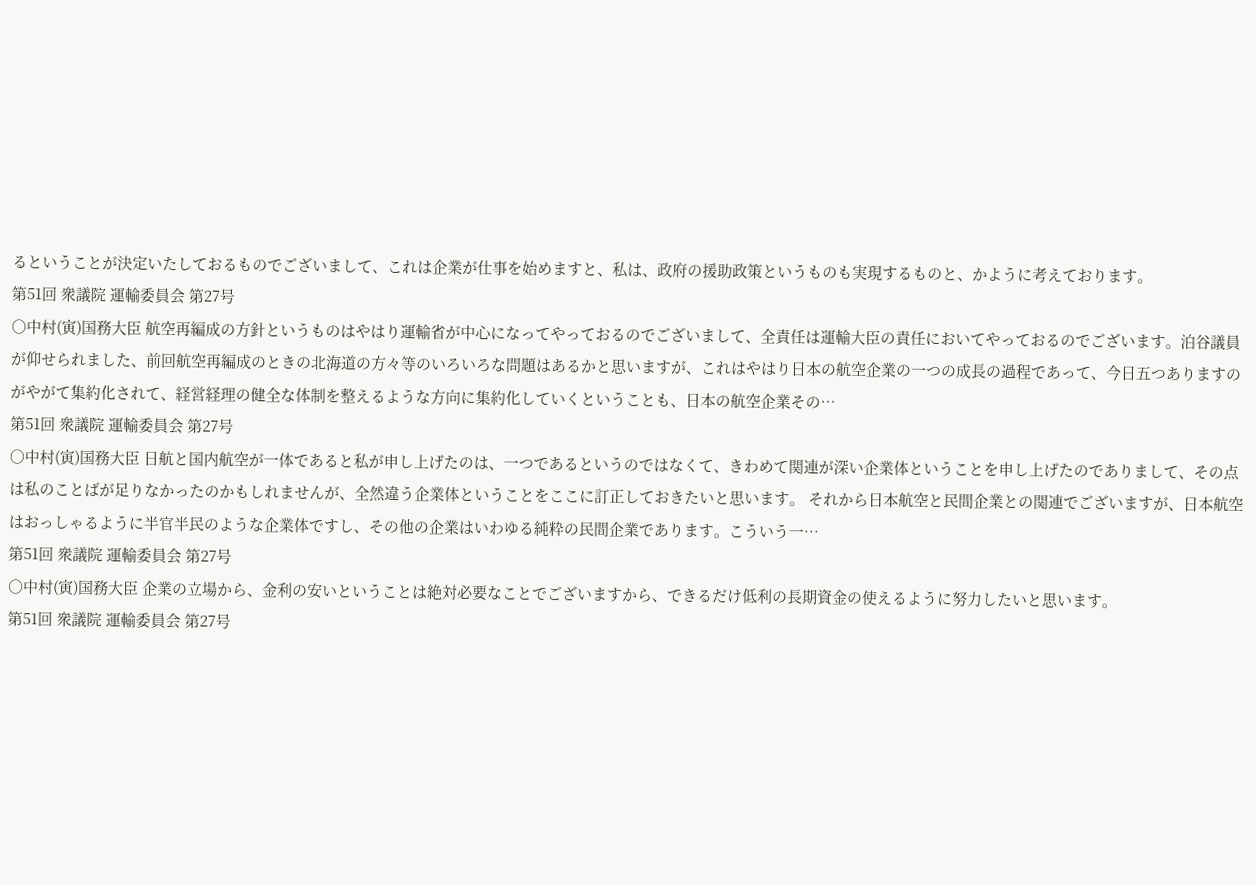るということが決定いたしておるものでございまして、これは企業が仕事を始めますと、私は、政府の援助政策というものも実現するものと、かように考えております。
第51回 衆議院 運輸委員会 第27号
○中村(寅)国務大臣 航空再編成の方針というものはやはり運輸省が中心になってやっておるのでございまして、全責任は運輸大臣の責任においてやっておるのでございます。泊谷議員が仰せられました、前回航空再編成のときの北海道の方々等のいろいろな問題はあるかと思いますが、これはやはり日本の航空企業の一つの成長の過程であって、今日五つありますのがやがて集約化されて、経営経理の健全な体制を整えるような方向に集約化していくということも、日本の航空企業その…
第51回 衆議院 運輸委員会 第27号
○中村(寅)国務大臣 日航と国内航空が一体であると私が申し上げたのは、一つであるというのではなくて、きわめて関連が深い企業体ということを申し上げたのでありまして、その点は私のことばが足りなかったのかもしれませんが、全然違う企業体ということをここに訂正しておきたいと思います。 それから日本航空と民間企業との関連でございますが、日本航空はおっしゃるように半官半民のような企業体ですし、その他の企業はいわゆる純粋の民間企業であります。こういう一…
第51回 衆議院 運輸委員会 第27号
○中村(寅)国務大臣 企業の立場から、金利の安いということは絶対必要なことでございますから、できるだけ低利の長期資金の使えるように努力したいと思います。
第51回 衆議院 運輸委員会 第27号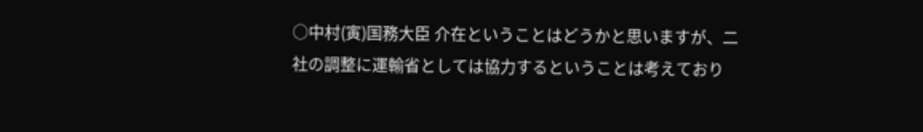○中村(寅)国務大臣 介在ということはどうかと思いますが、二社の調整に運輸省としては協力するということは考えており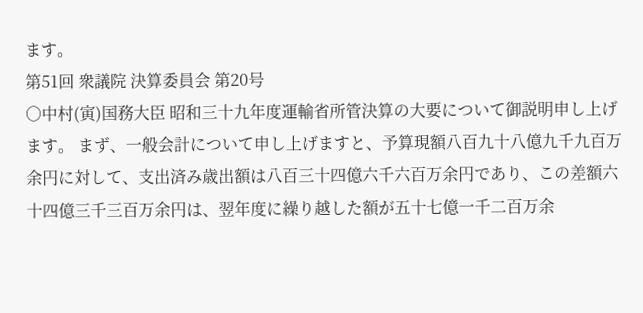ます。
第51回 衆議院 決算委員会 第20号
○中村(寅)国務大臣 昭和三十九年度運輸省所管決算の大要について御説明申し上げます。 まず、一般会計について申し上げますと、予算現額八百九十八億九千九百万余円に対して、支出済み歳出額は八百三十四億六千六百万余円であり、この差額六十四億三千三百万余円は、翌年度に繰り越した額が五十七億一千二百万余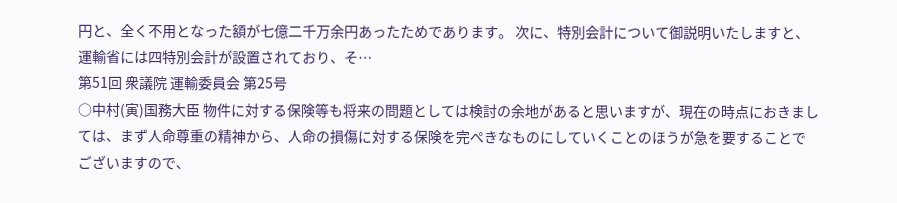円と、全く不用となった額が七億二千万余円あったためであります。 次に、特別会計について御説明いたしますと、運輸省には四特別会計が設置されており、そ…
第51回 衆議院 運輸委員会 第25号
○中村(寅)国務大臣 物件に対する保険等も将来の問題としては検討の余地があると思いますが、現在の時点におきましては、まず人命尊重の精神から、人命の損傷に対する保険を完ぺきなものにしていくことのほうが急を要することでございますので、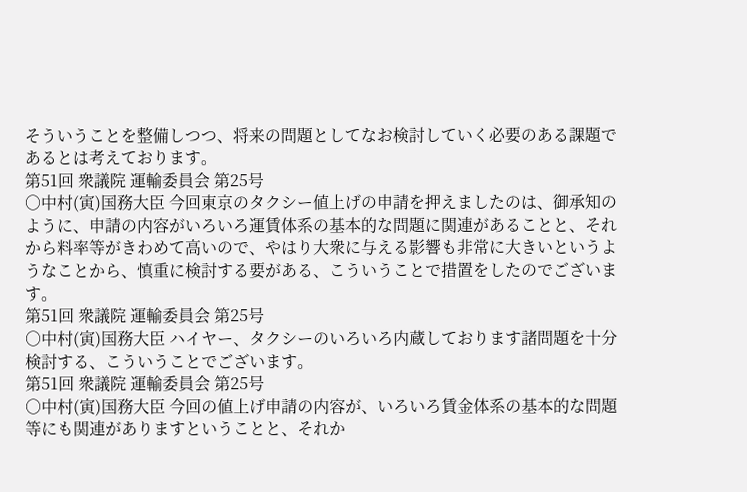そういうことを整備しつつ、将来の問題としてなお検討していく必要のある課題であるとは考えております。
第51回 衆議院 運輸委員会 第25号
○中村(寅)国務大臣 今回東京のタクシー値上げの申請を押えましたのは、御承知のように、申請の内容がいろいろ運賃体系の基本的な問題に関連があることと、それから料率等がきわめて高いので、やはり大衆に与える影響も非常に大きいというようなことから、慎重に検討する要がある、こういうことで措置をしたのでございます。
第51回 衆議院 運輸委員会 第25号
○中村(寅)国務大臣 ハイヤー、タクシーのいろいろ内蔵しております諸問題を十分検討する、こういうことでございます。
第51回 衆議院 運輸委員会 第25号
○中村(寅)国務大臣 今回の値上げ申請の内容が、いろいろ賃金体系の基本的な問題等にも関連がありますということと、それか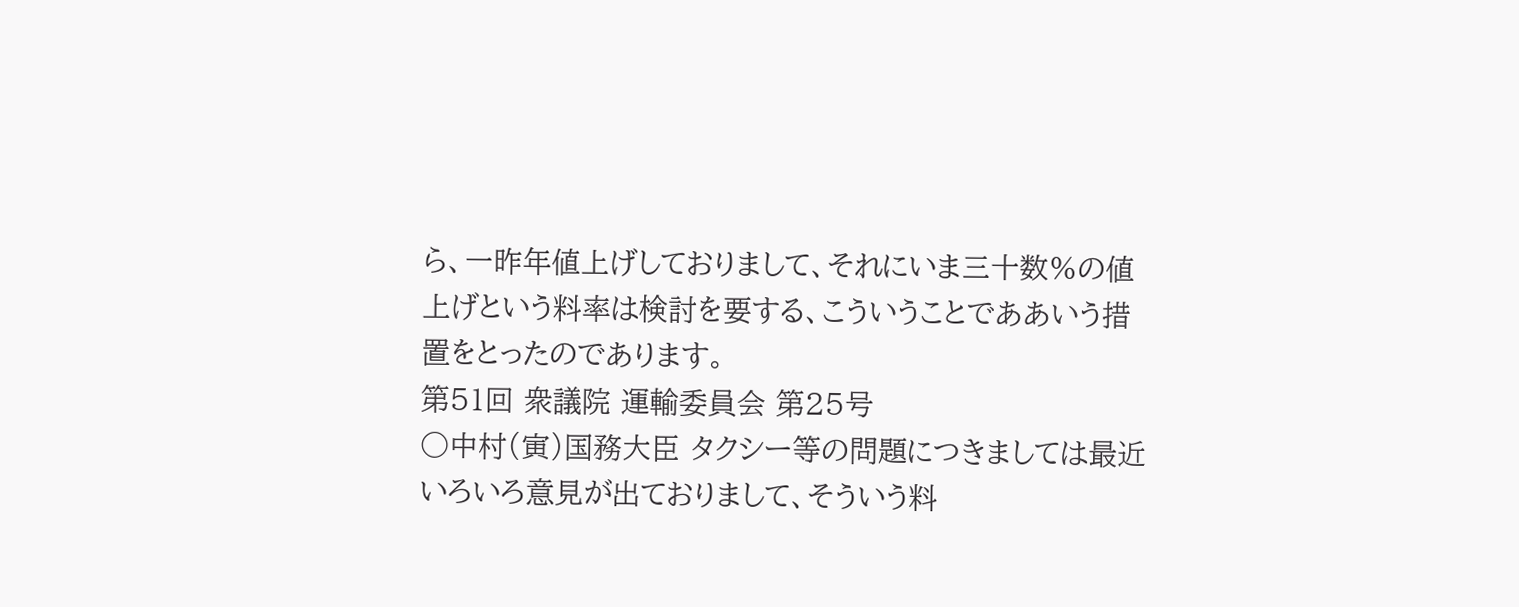ら、一昨年値上げしておりまして、それにいま三十数%の値上げという料率は検討を要する、こういうことでああいう措置をとったのであります。
第51回 衆議院 運輸委員会 第25号
○中村(寅)国務大臣 タクシー等の問題につきましては最近いろいろ意見が出ておりまして、そういう料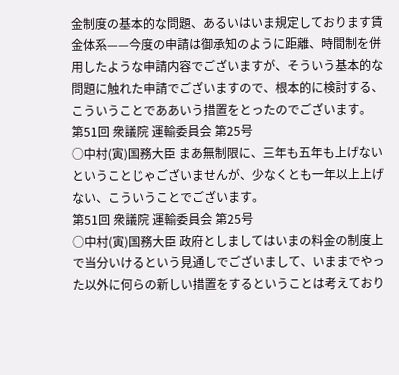金制度の基本的な問題、あるいはいま規定しております賃金体系——今度の申請は御承知のように距離、時間制を併用したような申請内容でございますが、そういう基本的な問題に触れた申請でございますので、根本的に検討する、こういうことでああいう措置をとったのでございます。
第51回 衆議院 運輸委員会 第25号
○中村(寅)国務大臣 まあ無制限に、三年も五年も上げないということじゃございませんが、少なくとも一年以上上げない、こういうことでございます。
第51回 衆議院 運輸委員会 第25号
○中村(寅)国務大臣 政府としましてはいまの料金の制度上で当分いけるという見通しでございまして、いままでやった以外に何らの新しい措置をするということは考えており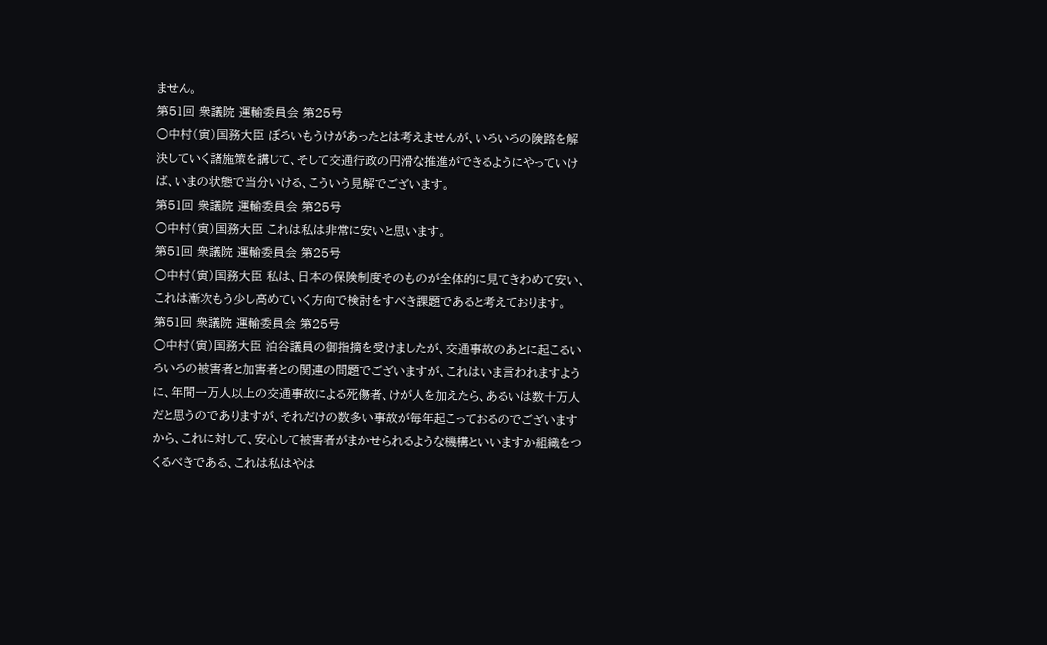ません。
第51回 衆議院 運輸委員会 第25号
○中村(寅)国務大臣 ぼろいもうけがあったとは考えませんが、いろいろの険路を解決していく諸施策を講じて、そして交通行政の円滑な推進ができるようにやっていけば、いまの状態で当分いける、こういう見解でございます。
第51回 衆議院 運輸委員会 第25号
○中村(寅)国務大臣 これは私は非常に安いと思います。
第51回 衆議院 運輸委員会 第25号
○中村(寅)国務大臣 私は、日本の保険制度そのものが全体的に見てきわめて安い、これは漸次もう少し高めていく方向で検討をすべき課題であると考えております。
第51回 衆議院 運輸委員会 第25号
○中村(寅)国務大臣 泊谷議員の御指摘を受けましたが、交通事故のあとに起こるいろいろの被害者と加害者との関連の問題でございますが、これはいま言われますように、年間一万人以上の交通事故による死傷者、けが人を加えたら、あるいは数十万人だと思うのでありますが、それだけの数多い事故が毎年起こっておるのでございますから、これに対して、安心して被害者がまかせられるような機構といいますか組織をつくるべきである、これは私はやは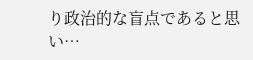り政治的な盲点であると思い…